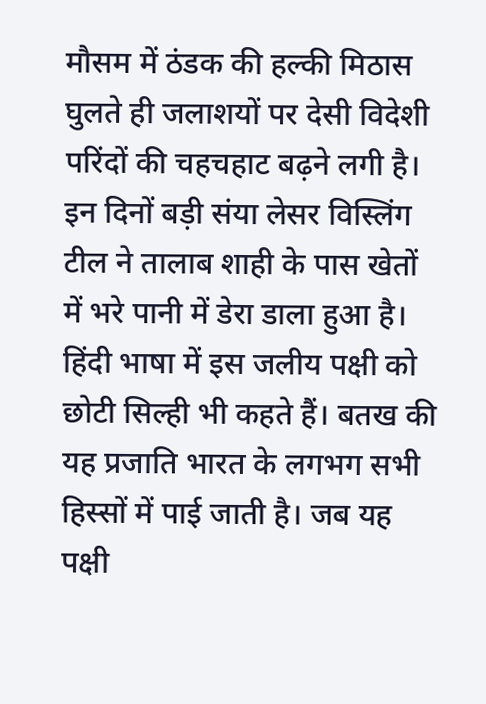मौसम में ठंडक की हल्की मिठास घुलते ही जलाशयों पर देसी विदेशी परिंदों की चहचहाट बढ़ने लगी है। इन दिनों बड़ी संया लेसर विस्लिंग टील ने तालाब शाही के पास खेतों में भरे पानी में डेरा डाला हुआ है। हिंदी भाषा में इस जलीय पक्षी को छोटी सिल्ही भी कहते हैं। बतख की यह प्रजाति भारत के लगभग सभी हिस्सों में पाई जाती है। जब यह पक्षी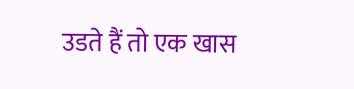उडते हैं तो एक खास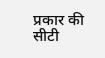प्रकार की सीटी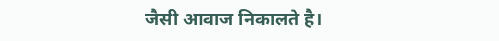जैसी आवाज निकालते है।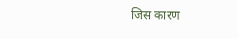जिस कारण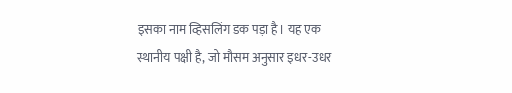इसका नाम व्हिसलिंग डक पड़ा है। यह एक स्थानीय पक्षी है, जो मौसम अनुसार इधर-उधर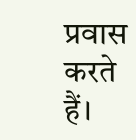प्रवास करते हैं।